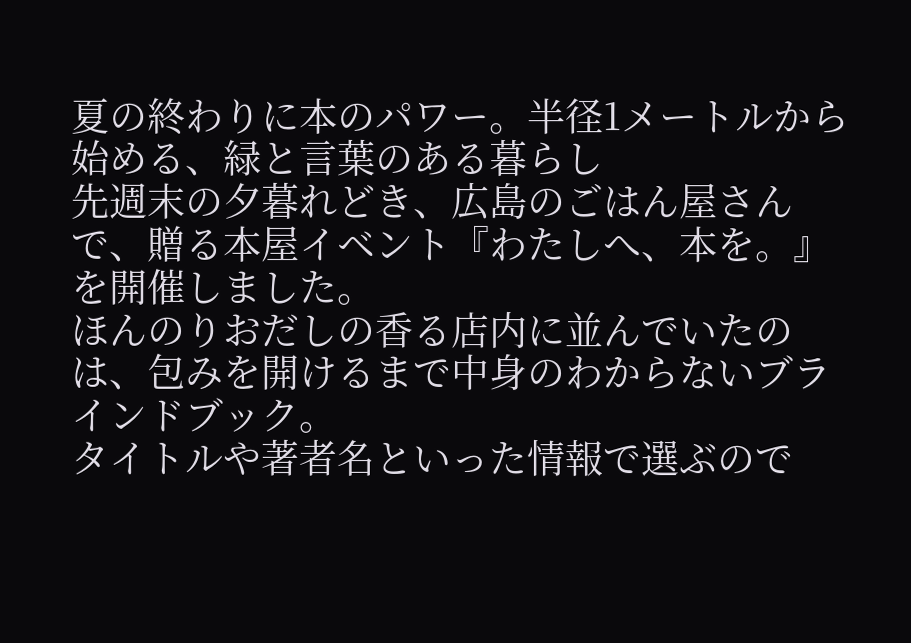夏の終わりに本のパワー。半径1メートルから始める、緑と言葉のある暮らし
先週末の夕暮れどき、広島のごはん屋さんで、贈る本屋イベント『わたしへ、本を。』を開催しました。
ほんのりおだしの香る店内に並んでいたのは、包みを開けるまで中身のわからないブラインドブック。
タイトルや著者名といった情報で選ぶので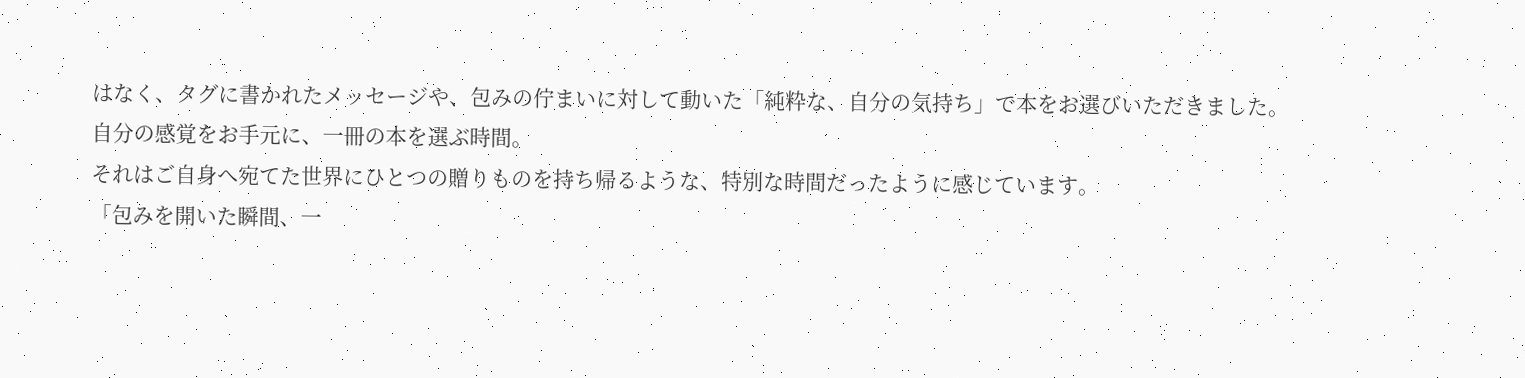はなく、タグに書かれたメッセージや、包みの佇まいに対して動いた「純粋な、自分の気持ち」で本をお選びいただきました。
自分の感覚をお手元に、一冊の本を選ぶ時間。
それはご自身へ宛てた世界にひとつの贈りものを持ち帰るような、特別な時間だったように感じています。
「包みを開いた瞬間、一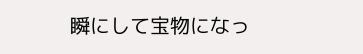瞬にして宝物になっ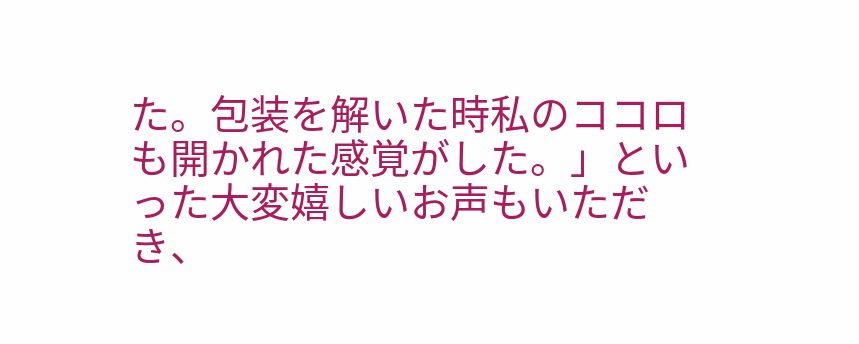た。包装を解いた時私のココロも開かれた感覚がした。」といった大変嬉しいお声もいただき、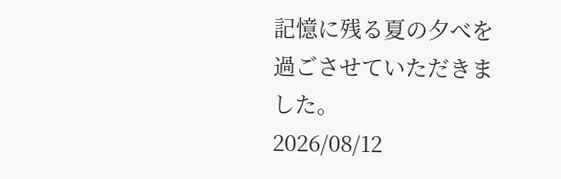記憶に残る夏の夕べを過ごさせていただきました。
2026/08/12